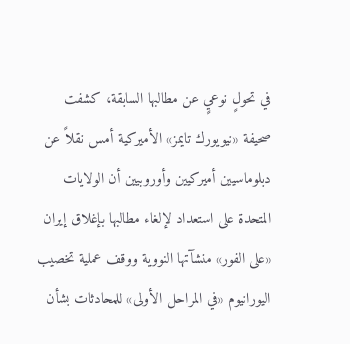في تحولٍ نوعيٍ عن مطالبها السابقة، كشفت صحيفة «نيويورك تايمز» الأميركية أمس نقلاً عن دبلوماسيين أميركيين وأوروبيين أن الولايات المتحدة على استعداد لإلغاء مطالبها بإغلاق إيران «على الفور» منشآتها النووية ووقف عملية تخصيب اليورانيوم «في المراحل الأولى» للمحادثات بشأن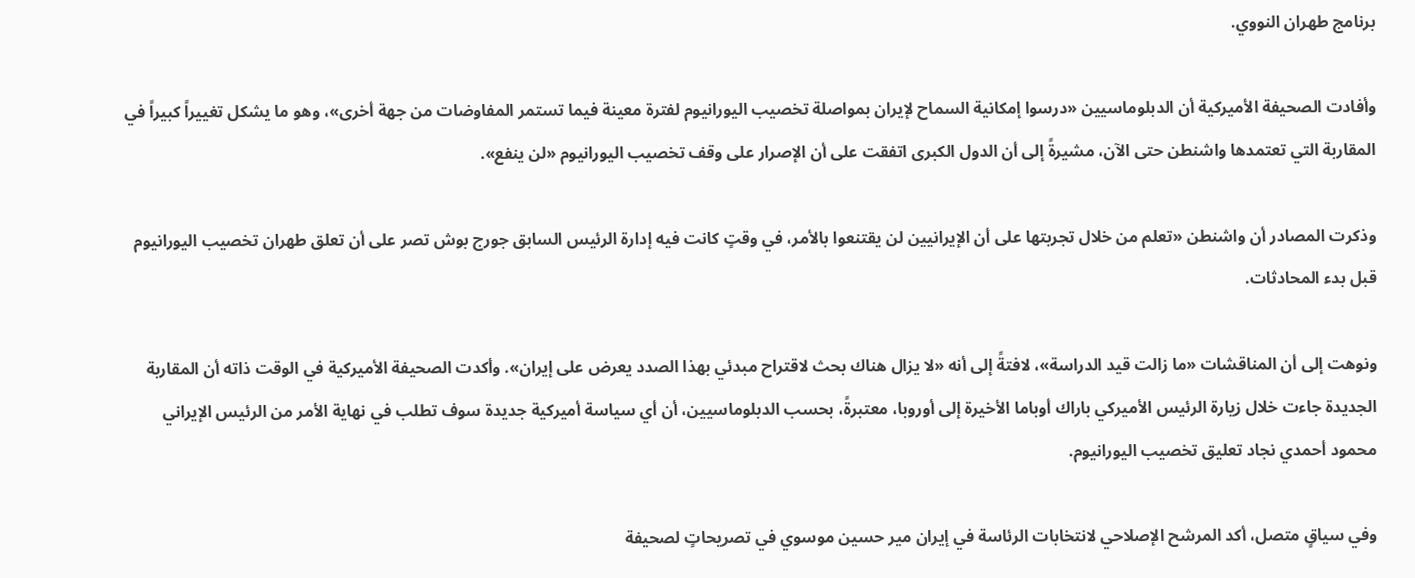برنامج طهران النووي.

وأفادت الصحيفة الأميركية أن الدبلوماسيين «درسوا إمكانية السماح لإيران بمواصلة تخصيب اليورانيوم لفترة معينة فيما تستمر المفاوضات من جهة أخرى»، وهو ما يشكل تغييراً كبيراً في المقاربة التي تعتمدها واشنطن حتى الآن، مشيرةً إلى أن الدول الكبرى اتفقت على أن الإصرار على وقف تخصيب اليورانيوم «لن ينفع».

وذكرت المصادر أن واشنطن «تعلم من خلال تجربتها على أن الإيرانيين لن يقتنعوا بالأمر، في وقتٍ كانت فيه إدارة الرئيس السابق جورج بوش تصر على أن تعلق طهران تخصيب اليورانيوم قبل بدء المحادثات.

ونوهت إلى أن المناقشات «ما زالت قيد الدراسة»، لافتةً إلى أنه «لا يزال هناك بحث لاقتراح مبدئي بهذا الصدد يعرض على إيران». وأكدت الصحيفة الأميركية في الوقت ذاته أن المقاربة الجديدة جاءت خلال زيارة الرئيس الأميركي باراك أوباما الأخيرة إلى أوروبا، معتبرةً، بحسب الدبلوماسيين، أن أي سياسة أميركية جديدة سوف تطلب في نهاية الأمر من الرئيس الإيراني محمود أحمدي نجاد تعليق تخصيب اليورانيوم.

وفي سياقٍ متصل، أكد المرشح الإصلاحي لانتخابات الرئاسة في إيران مير حسين موسوي في تصريحاتٍ لصحيفة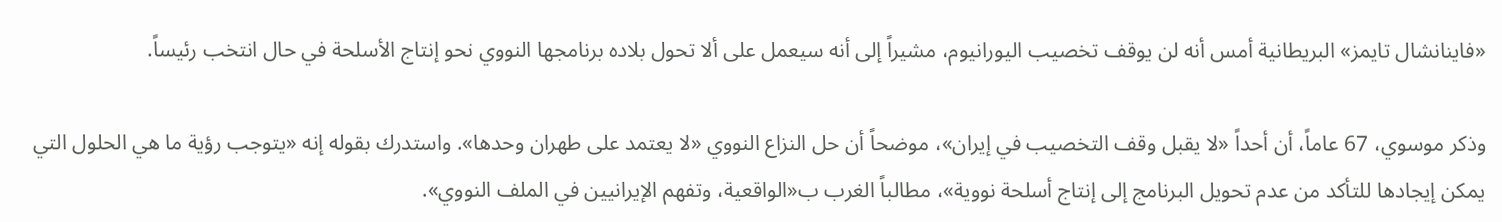«فاينانشال تايمز» البريطانية أمس أنه لن يوقف تخصيب اليورانيوم، مشيراً إلى أنه سيعمل على ألا تحول بلاده برنامجها النووي نحو إنتاج الأسلحة في حال انتخب رئيساً.

وذكر موسوي، 67 عاماً، أن أحداً «لا يقبل وقف التخصيب في إيران»، موضحاً أن حل النزاع النووي «لا يعتمد على طهران وحدها». واستدرك بقوله إنه «يتوجب رؤية ما هي الحلول التي يمكن إيجادها للتأكد من عدم تحويل البرنامج إلى إنتاج أسلحة نووية»، مطالباً الغرب ب«الواقعية، وتفهم الإيرانيين في الملف النووي».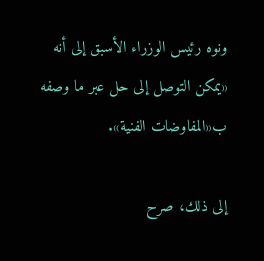ونوه رئيس الوزراء الأسبق إلى أنه «يمكن التوصل إلى حل عبر ما وصفه ب«المفاوضات الفنية».

إلى ذلك، صرح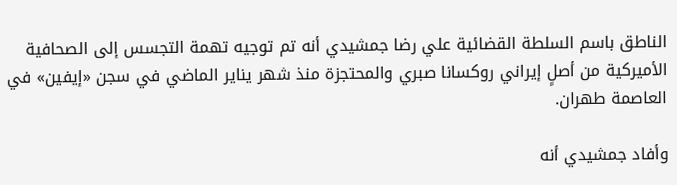الناطق باسم السلطة القضائية علي رضا جمشيدي أنه تم توجيه تهمة التجسس إلى الصحافية الأميركية من أصلٍ إيراني روكسانا صبري والمحتجزة منذ شهر يناير الماضي في سجن «إيفين» في العاصمة طهران.

وأفاد جمشيدي أنه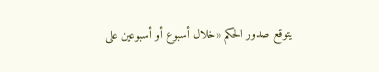يتوقع صدور الحكم «خلال أسبوع أو أسبوعين على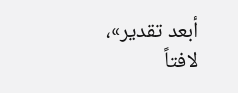أبعد تقدير»، لافتاً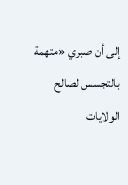إلى أن صبري «متهمة بالتجسس لصالح الولايات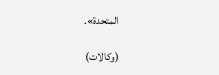المتحدة».

(وكالات)